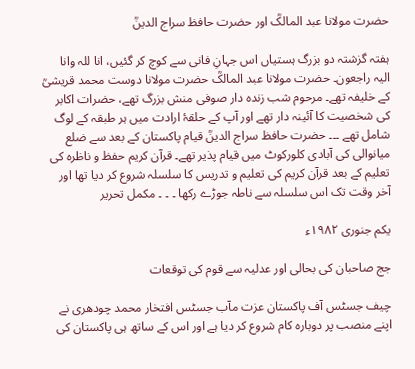حضرت مولانا عبد المالکؒ اور حضرت حافظ سراج الدینؒ

ہفتہ گزشتہ دو بزرگ ہستیاں اس جہانِ فانی سے کوچ کر گئیں، انا للہ وانا الیہ راجعون۔ حضرت مولانا عبد المالکؒ حضرت مولانا دوست محمد قریشیؒ کے خلیفہ تھے۔ مرحوم شب زندہ دار صوفی منش بزرگ تھے، حضرات اکابر کی شخصیت کا آئینہ دار تھے اور آپ کے حلقۂ ارادت میں ہر طبقہ کے لوگ شامل تھے ۔۔۔ حضرت حافظ سراج الدینؒ قیام پاکستان کے بعد سے ضلع میانوالی کی آبادی کلورکوٹ میں قیام پذیر تھے۔ قرآن کریم حفظ و ناظرہ کی تعلیم کے بعد قرآن کریم کی تعلیم و تدریس کا سلسلہ شروع کر دیا تھا اور آخر وقت تک اس سلسلہ سے ناطہ جوڑے رکھا ۔ ۔ ۔ مکمل تحریر

یکم جنوری ۱۹۸۲ء

جج صاحبان کی بحالی اور عدلیہ سے قوم کی توقعات

چیف جسٹس آف پاکستان عزت مآب جسٹس افتخار محمد چودھری نے اپنے منصب پر دوبارہ کام شروع کر دیا ہے اور اس کے ساتھ ہی پاکستان کی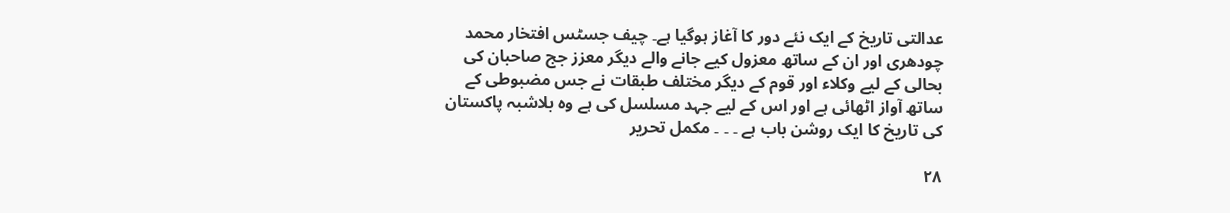عدالتی تاریخ کے ایک نئے دور کا آغاز ہوگیا ہے۔ چیف جسٹس افتخار محمد چودھری اور ان کے ساتھ معزول کیے جانے والے دیگر معزز جج صاحبان کی بحالی کے لیے وکلاء اور قوم کے دیگر مختلف طبقات نے جس مضبوطی کے ساتھ آواز اٹھائی ہے اور اس کے لیے جہد مسلسل کی ہے وہ بلاشبہ پاکستان کی تاریخ کا ایک روشن باب ہے ۔ ۔ ۔ مکمل تحریر

۲۸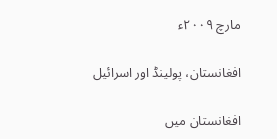مارچ ۲۰۰۹ء

افغانستان، پولینڈ اور اسرائیل

افغانستان میں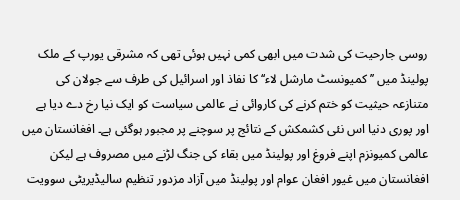روسی جارحیت کی شدت میں ابھی کمی نہیں ہوئی تھی کہ مشرقی یورپ کے ملک پولینڈ میں ’’کمیونسٹ مارشل لاء‘‘ کا نفاذ اور اسرائیل کی طرف سے جولان کی متنازعہ حیثیت کو ختم کرنے کی کاروائی نے عالمی سیاست کو ایک نیا رخ دے دیا ہے اور پوری دنیا اس نئی کشمکش کے نتائج پر سوچنے پر مجبور ہوگئی ہے۔ افغانستان میں عالمی کمیونزم اپنے فروغ اور پولینڈ میں بقاء کی جنگ لڑنے میں مصروف ہے لیکن افغانستان میں غیور افغان عوام اور پولینڈ میں آزاد مزدور تنظیم سالیڈیریٹی سوویت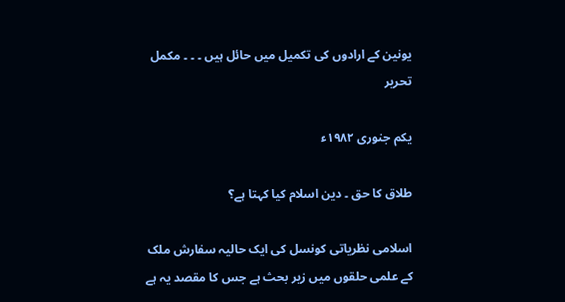یونین کے ارادوں کی تکمیل میں حائل ہیں ۔ ۔ ۔ مکمل تحریر

یکم جنوری ۱۹۸۲ء

طلاق کا حق ۔ دین اسلام کیا کہتا ہے؟

اسلامی نظریاتی کونسل کی ایک حالیہ سفارش ملک کے علمی حلقوں میں زیر بحث ہے جس کا مقصد یہ ہے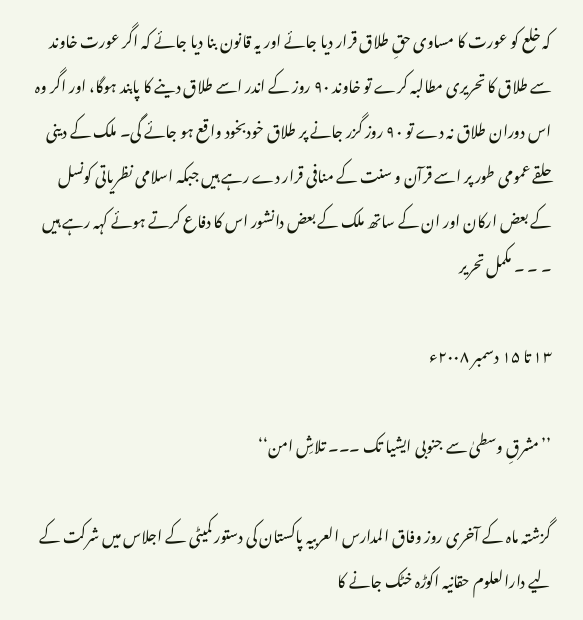کہ خلع کو عورت کا مساوی حقِ طلاق قرار دیا جائے اور یہ قانون بنا دیا جائے کہ اگر عورت خاوند سے طلاق کا تحریری مطالبہ کرے تو خاوند ۹۰ روز کے اندر اسے طلاق دینے کا پابند ہوگا، اور اگر وہ اس دوران طلاق نہ دے تو ۹۰ روز گزر جانے پر طلاق خودبخود واقع ہو جائے گی۔ ملک کے دینی حلقے عمومی طور پر اسے قرآن و سنت کے منافی قرار دے رہے ہیں جبکہ اسلامی نظریاتی کونسل کے بعض ارکان اور ان کے ساتھ ملک کے بعض دانشور اس کا دفاع کرتے ہوئے کہہ رہے ہیں ۔ ۔ ۔ مکمل تحریر

۱۳ تا ۱۵ دسمبر ۲۰۰۸ء

’’مشرقِ وسطیٰ سے جنوبی ایشیا تک ۔۔۔ تلاشِ امن‘‘

گزشتہ ماہ کے آخری روز وفاق المدارس العربیہ پاکستان کی دستور کمیٹی کے اجلاس میں شرکت کے لیے دارالعلوم حقانیہ اکوڑہ خٹک جانے کا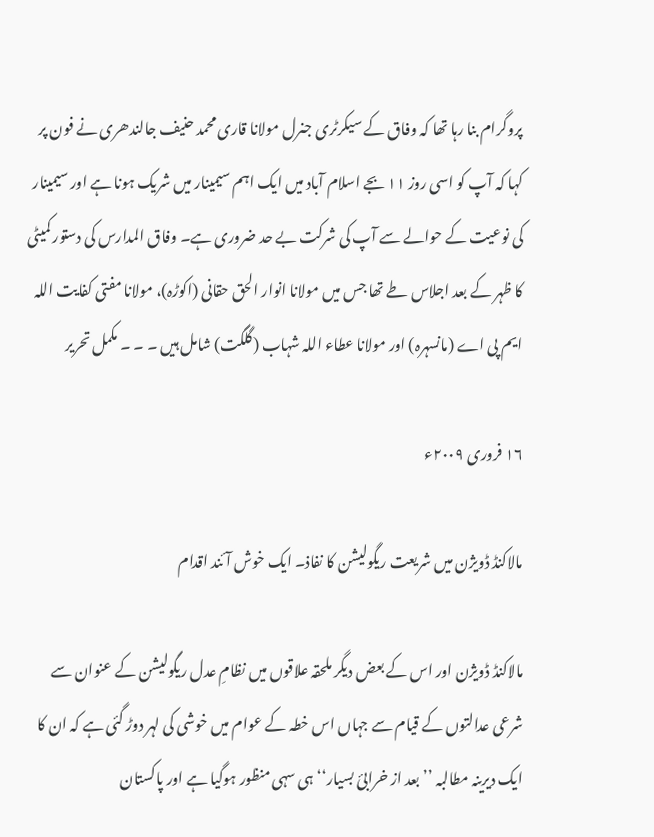پروگرام بنا رہا تھا کہ وفاق کے سیکرٹری جنرل مولانا قاری محمد حنیف جالندھری نے فون پر کہا کہ آپ کو اسی روز ۱۱ بجے اسلام آباد میں ایک اہم سیمینار میں شریک ہونا ہے اور سیمینار کی نوعیت کے حوالے سے آپ کی شرکت بے حد ضروری ہے۔ وفاق المدارس کی دستور کمیٹی کا ظہر کے بعد اجلاس طے تھا جس میں مولانا انوار الحق حقانی (اکوڑہ)، مولانا مفتی کفایت اللہ ایم پی اے (مانسہرہ) اور مولانا عطاء اللہ شہاب (گلگت) شامل ہیں ۔ ۔ ۔ مکمل تحریر

۱۶ فروری ۲۰۰۹ء

مالاکنڈ ڈویژن میں شریعت ریگولیشن کا نفاذ۔ ایک خوش آئند اقدام

مالاکنڈ ڈویژن اور اس کے بعض دیگر ملحقہ علاقوں میں نظامِ عدل ریگولیشن کے عنوان سے شرعی عدالتوں کے قیام سے جہاں اس خطہ کے عوام میں خوشی کی لہر دوڑ گئی ہے کہ ان کا ایک دیرینہ مطالبہ ’’بعد از خرابیٔ بسیار‘‘ ہی سہی منظور ہوگیا ہے اور پاکستان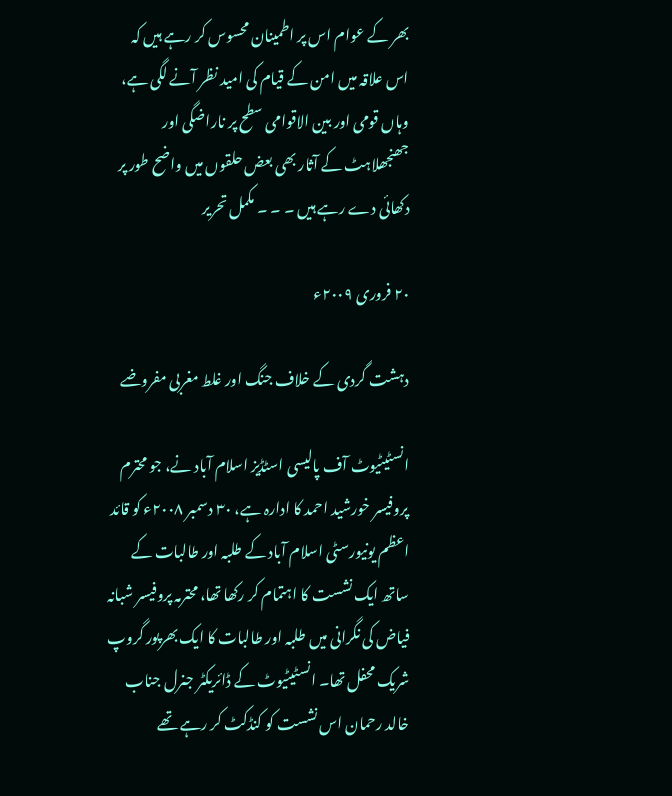بھر کے عوام اس پر اطمینان محسوس کر رہے ہیں کہ اس علاقہ میں امن کے قیام کی امید نظر آنے لگی ہے، وہاں قومی اور بین الاقوامی سطح پر ناراضگی اور جھنجھلاہٹ کے آثار بھی بعض حلقوں میں واضح طور پر دکھائی دے رہے ہیں ۔ ۔ ۔ مکمل تحریر

۲۰ فروری ۲۰۰۹ء

دہشت گردی کے خلاف جنگ اور غلط مغربی مفروضے

انسٹیٹیوٹ آف پالیسی اسٹڈیز اسلام آباد نے، جو محترم پروفیسر خورشید احمد کا ادارہ ہے، ۳۰ دسمبر ۲۰۰۸ء کو قائد اعظم یونیورسٹی اسلام آباد کے طلبہ اور طالبات کے ساتھ ایک نشست کا اہتمام کر رکھا تھا، محترمہ پروفیسر شبانہ فیاض کی نگرانی میں طلبہ اور طالبات کا ایک بھرپور گروپ شریک محفل تھا۔ انسٹیٹیوٹ کے ڈائریکٹر جنرل جناب خالد رحمان اس نشست کو کنڈکٹ کر رہے تھے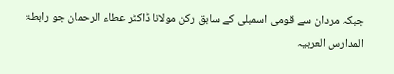جبکہ مردان سے قومی اسمبلی کے سابق رکن مولانا ڈاکٹر عطاء الرحمان جو رابطۃ المدارس العربیہ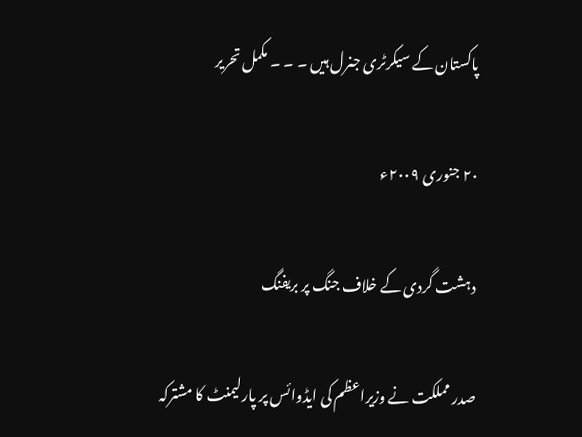پاکستان کے سیکرٹری جنرل ہیں ۔ ۔ ۔ مکمل تحریر

۲۰ جنوری ۲۰۰۹ء

دہشت گردی کے خلاف جنگ پر بریفنگ

صدر مملکت نے وزیراعظم کی ایڈوائس پر پارلیمنٹ کا مشترکہ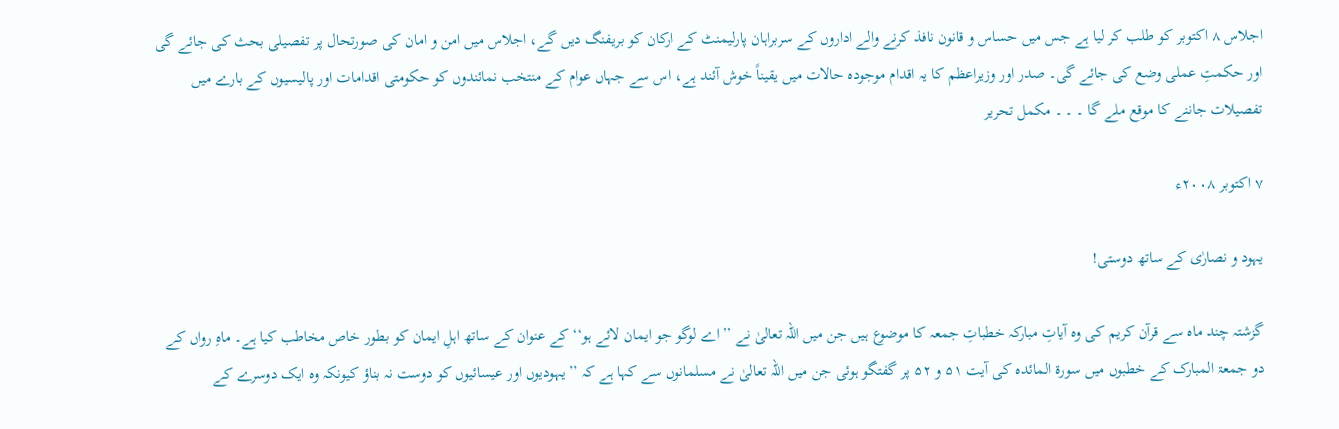اجلاس ۸ اکتوبر کو طلب کر لیا ہے جس میں حساس و قانون نافذ کرنے والے اداروں کے سربراہان پارلیمنٹ کے ارکان کو بریفنگ دیں گے، اجلاس میں امن و امان کی صورتحال پر تفصیلی بحث کی جائے گی اور حکمتِ عملی وضع کی جائے گی۔ صدر اور وزیراعظم کا یہ اقدام موجودہ حالات میں یقیناً خوش آئند ہے، اس سے جہاں عوام کے منتخب نمائندوں کو حکومتی اقدامات اور پالیسیوں کے بارے میں تفصیلات جاننے کا موقع ملے گا ۔ ۔ ۔ مکمل تحریر

۷ اکتوبر ۲۰۰۸ء

یہود و نصارٰی کے ساتھ دوستی!

گزشتہ چند ماہ سے قرآن کریم کی وہ آیاتِ مبارکہ خطباتِ جمعہ کا موضوع ہیں جن میں اللہ تعالیٰ نے ’’اے لوگو جو ایمان لائے ہو‘‘ کے عنوان کے ساتھ اہلِ ایمان کو بطور خاص مخاطب کیا ہے۔ ماہِ رواں کے دو جمعۃ المبارک کے خطبوں میں سورۃ المائدہ کی آیت ۵۱ و ۵۲ پر گفتگو ہوئی جن میں اللہ تعالیٰ نے مسلمانوں سے کہا ہے کہ ’’یہودیوں اور عیسائیوں کو دوست نہ بناؤ کیونکہ وہ ایک دوسرے کے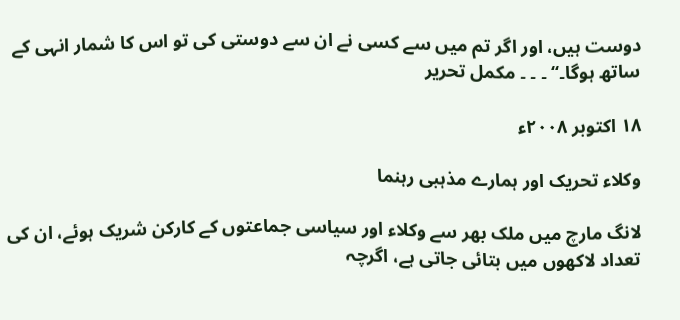دوست ہیں، اور اگر تم میں سے کسی نے ان سے دوستی کی تو اس کا شمار انہی کے ساتھ ہوگا۔‘‘ ۔ ۔ ۔ مکمل تحریر

۱۸ اکتوبر ۲۰۰۸ء

وکلاء تحریک اور ہمارے مذہبی رہنما

لانگ مارچ میں ملک بھر سے وکلاء اور سیاسی جماعتوں کے کارکن شریک ہوئے، ان کی تعداد لاکھوں میں بتائی جاتی ہے، اگرچہ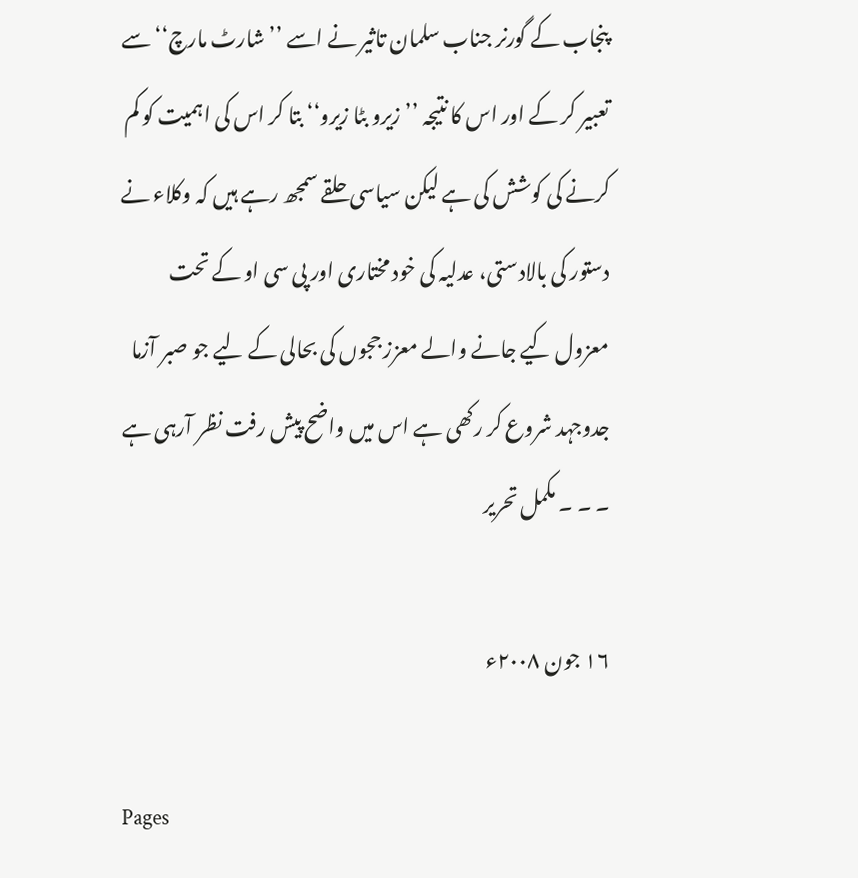پنجاب کے گورنر جناب سلمان تاثیر نے اسے ’’شارٹ مارچ‘‘ سے تعبیر کر کے اور اس کا نتیجہ ’’زیرو بٹا زیرو‘‘ بتا کر اس کی اہمیت کو کم کرنے کی کوشش کی ہے لیکن سیاسی حلقے سمجھ رہے ہیں کہ وکلاء نے دستور کی بالادستی، عدلیہ کی خود مختاری اور پی سی او کے تحت معزول کیے جانے والے معزز ججوں کی بحالی کے لیے جو صبر آزما جدوجہد شروع کر رکھی ہے اس میں واضح پیش رفت نظر آرہی ہے ۔ ۔ ۔ مکمل تحریر

۱۶ جون ۲۰۰۸ء

Pages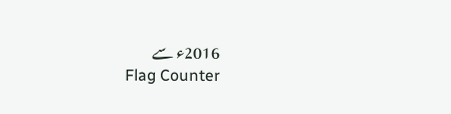2016ء سے
Flag Counter